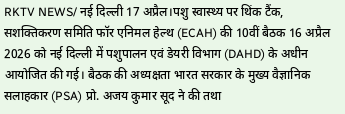RKTV NEWS/ नई दिल्ली 17 अप्रैल।पशु स्वास्थ्य पर थिंक टैंक, सशक्तिकरण समिति फॉर एनिमल हेल्थ (ECAH) की 10वीं बैठक 16 अप्रैल 2026 को नई दिल्ली में पशुपालन एवं डेयरी विभाग (DAHD) के अधीन आयोजित की गई। बैठक की अध्यक्षता भारत सरकार के मुख्य वैज्ञानिक सलाहकार (PSA) प्रो. अजय कुमार सूद ने की तथा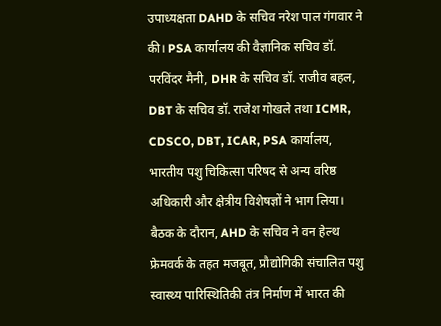उपाध्यक्षता DAHD के सचिव नरेश पाल गंगवार ने की। PSA कार्यालय की वैज्ञानिक सचिव डॉ. परविंदर मैनी, DHR के सचिव डॉ. राजीव बहल, DBT के सचिव डॉ. राजेश गोखले तथा ICMR, CDSCO, DBT, ICAR, PSA कार्यालय, भारतीय पशु चिकित्सा परिषद से अन्य वरिष्ठ अधिकारी और क्षेत्रीय विशेषज्ञों ने भाग लिया।
बैठक के दौरान, AHD के सचिव ने वन हेल्थ फ्रेमवर्क के तहत मजबूत, प्रौद्योगिकी संचालित पशु स्वास्थ्य पारिस्थितिकी तंत्र निर्माण में भारत की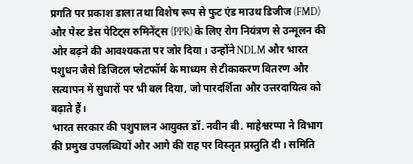प्रगति पर प्रकाश डाला तथा विशेष रूप से फुट एंड माउथ डिजीज (FMD) और पेस्ट डेस पेटिट्स रुमिनेंट्स (PPR) के लिए रोग नियंत्रण से उन्मूलन की ओर बढ़ने की आवश्यकता पर जोर दिया। उन्होंने NDLM और भारत पशुधन जैसे डिजिटल प्लेटफॉर्म के माध्यम से टीकाकरण वितरण और सत्यापन में सुधारों पर भी बल दिया, जो पारदर्शिता और उत्तरदायित्व को बढ़ाते हैं।
भारत सरकार की पशुपालन आयुक्त डॉ. नवीन बी. माहेश्वरप्पा ने विभाग की प्रमुख उपलब्धियों और आगे की राह पर विस्तृत प्रस्तुति दी। समिति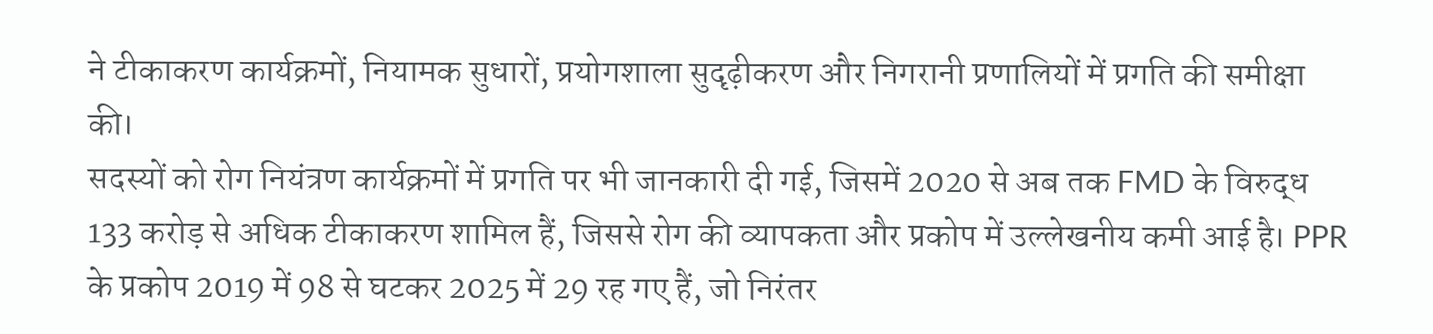ने टीकाकरण कार्यक्रमों, नियामक सुधारों, प्रयोगशाला सुदृढ़ीकरण और निगरानी प्रणालियों में प्रगति की समीक्षा की।
सदस्यों को रोग नियंत्रण कार्यक्रमों में प्रगति पर भी जानकारी दी गई, जिसमें 2020 से अब तक FMD के विरुद्ध 133 करोड़ से अधिक टीकाकरण शामिल हैं, जिससे रोग की व्यापकता और प्रकोप में उल्लेखनीय कमी आई है। PPR के प्रकोप 2019 में 98 से घटकर 2025 में 29 रह गए हैं, जो निरंतर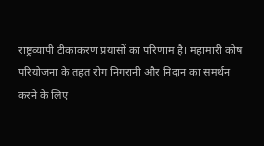राष्ट्रव्यापी टीकाकरण प्रयासों का परिणाम है। महामारी कोष परियोजना के तहत रोग निगरानी और निदान का समर्थन करने के लिए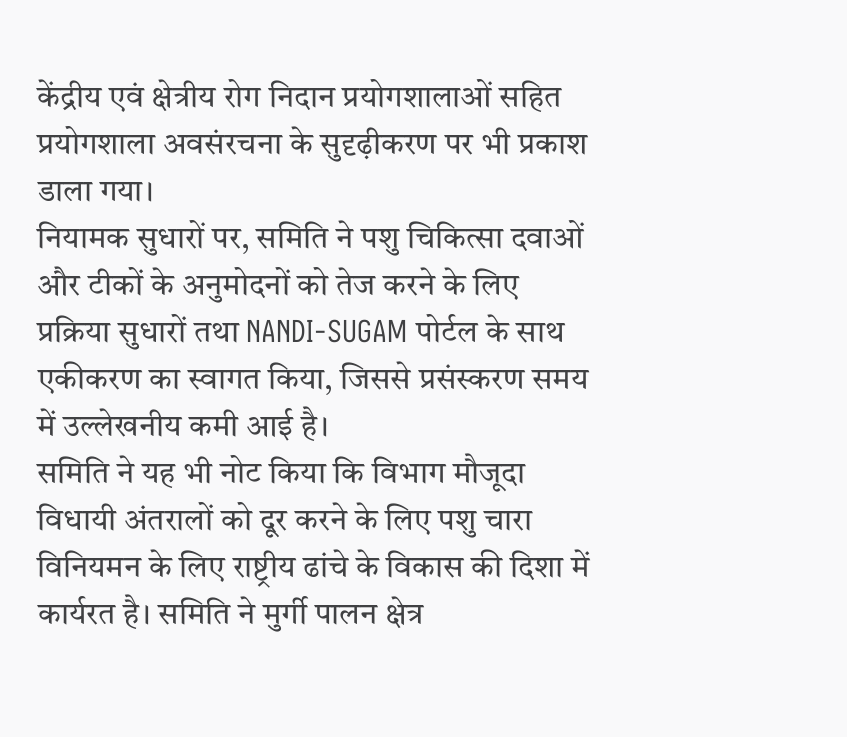केंद्रीय एवं क्षेत्रीय रोग निदान प्रयोगशालाओं सहित प्रयोगशाला अवसंरचना के सुदृढ़ीकरण पर भी प्रकाश डाला गया।
नियामक सुधारों पर, समिति ने पशु चिकित्सा दवाओं और टीकों के अनुमोदनों को तेज करने के लिए प्रक्रिया सुधारों तथा NANDI-SUGAM पोर्टल के साथ एकीकरण का स्वागत किया, जिससे प्रसंस्करण समय में उल्लेखनीय कमी आई है।
समिति ने यह भी नोट किया कि विभाग मौजूदा विधायी अंतरालों को दूर करने के लिए पशु चारा विनियमन के लिए राष्ट्रीय ढांचे के विकास की दिशा में कार्यरत है। समिति ने मुर्गी पालन क्षेत्र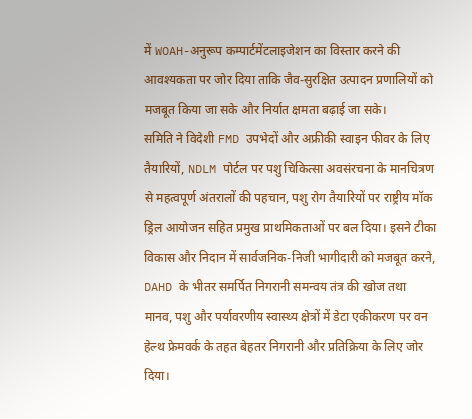में WOAH-अनुरूप कम्पार्टमेंटलाइजेशन का विस्तार करने की आवश्यकता पर जोर दिया ताकि जैव-सुरक्षित उत्पादन प्रणालियों को मजबूत किया जा सके और निर्यात क्षमता बढ़ाई जा सके।
समिति ने विदेशी FMD उपभेदों और अफ्रीकी स्वाइन फीवर के लिए तैयारियों, NDLM पोर्टल पर पशु चिकित्सा अवसंरचना के मानचित्रण से महत्वपूर्ण अंतरालों की पहचान, पशु रोग तैयारियों पर राष्ट्रीय मॉक ड्रिल आयोजन सहित प्रमुख प्राथमिकताओं पर बल दिया। इसने टीका विकास और निदान में सार्वजनिक-निजी भागीदारी को मजबूत करने, DAHD के भीतर समर्पित निगरानी समन्वय तंत्र की खोज तथा मानव, पशु और पर्यावरणीय स्वास्थ्य क्षेत्रों में डेटा एकीकरण पर वन हेल्थ फ्रेमवर्क के तहत बेहतर निगरानी और प्रतिक्रिया के लिए जोर दिया।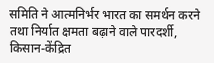समिति ने आत्मनिर्भर भारत का समर्थन करने तथा निर्यात क्षमता बढ़ाने वाले पारदर्शी, किसान-केंद्रित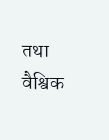तथा वैश्विक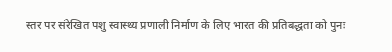स्तर पर संरेखित पशु स्वास्थ्य प्रणाली निर्माण के लिए भारत की प्रतिबद्धता को पुनः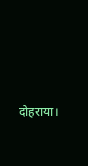दोहराया।